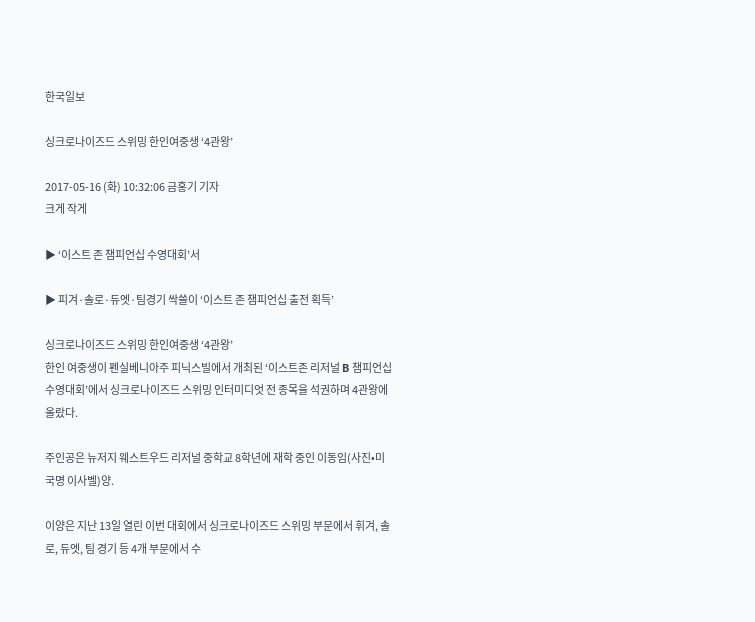한국일보

싱크로나이즈드 스위밍 한인여중생 ‘4관왕’

2017-05-16 (화) 10:32:06 금홍기 기자
크게 작게

▶ ‘이스트 존 챔피언십 수영대회’서

▶ 피겨·솔로·듀엣·팀경기 싹쓸이 ‘이스트 존 챔피언십 출전 획득’

싱크로나이즈드 스위밍 한인여중생 ‘4관왕’
한인 여중생이 펜실베니아주 피닉스빌에서 개최된 ‘이스트존 리저널 B 챔피언십 수영대회’에서 싱크로나이즈드 스위밍 인터미디엇 전 종목을 석권하며 4관왕에 올랐다.

주인공은 뉴저지 웨스트우드 리저널 중학교 8학년에 재학 중인 이동임(사진•미국명 이사벨)양.

이양은 지난 13일 열린 이번 대회에서 싱크로나이즈드 스위밍 부문에서 휘겨, 솔로, 듀엣, 팀 경기 등 4개 부문에서 수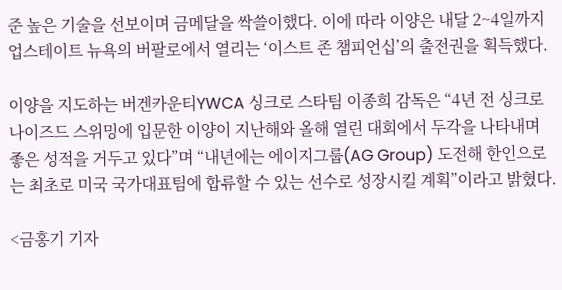준 높은 기술을 선보이며 금메달을 싹쓸이했다. 이에 따라 이양은 내달 2~4일까지 업스테이트 뉴욕의 버팔로에서 열리는 ‘이스트 존 챔피언십’의 출전권을 획득했다.

이양을 지도하는 버겐카운티YWCA 싱크로 스타팀 이종희 감독은 “4년 전 싱크로나이즈드 스위밍에 입문한 이양이 지난해와 올해 열린 대회에서 두각을 나타내며 좋은 성적을 거두고 있다”며 “내년에는 에이지그룹(AG Group) 도전해 한인으로는 최초로 미국 국가대표팀에 합류할 수 있는 선수로 성장시킬 계획”이라고 밝혔다.

<금홍기 기자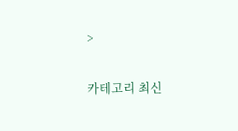>

카테고리 최신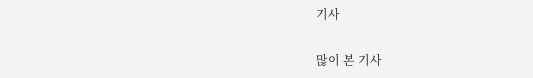기사

많이 본 기사